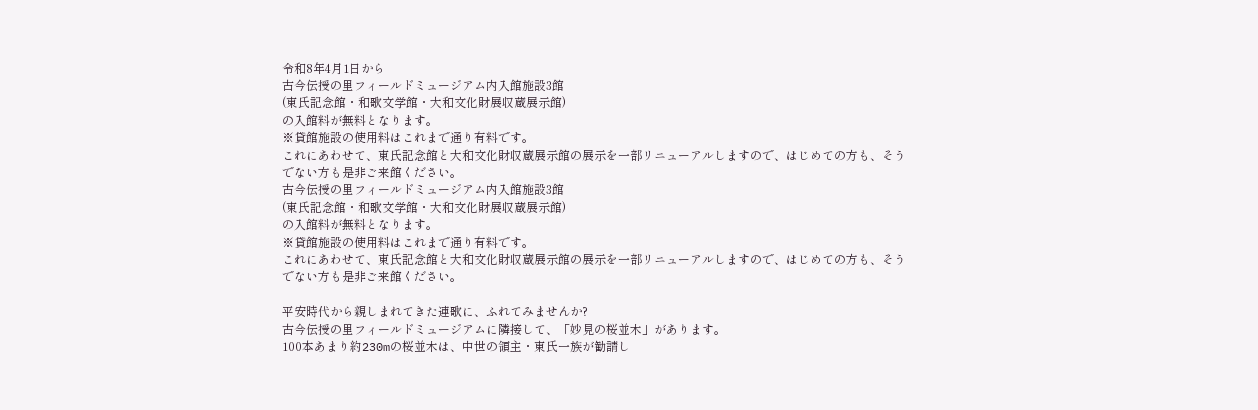令和8年4月1日から
古今伝授の里フィールドミュージアム内入館施設3館
(東氏記念館・和歌文学館・大和文化財展収蔵展示館)
の入館料が無料となります。
※貸館施設の使用料はこれまで通り有料です。
これにあわせて、東氏記念館と大和文化財収蔵展示館の展示を一部リニューアルしますので、はじめての方も、そうでない方も是非ご来館ください。
古今伝授の里フィールドミュージアム内入館施設3館
(東氏記念館・和歌文学館・大和文化財展収蔵展示館)
の入館料が無料となります。
※貸館施設の使用料はこれまで通り有料です。
これにあわせて、東氏記念館と大和文化財収蔵展示館の展示を一部リニューアルしますので、はじめての方も、そうでない方も是非ご来館ください。

平安時代から親しまれてきた連歌に、ふれてみませんか?
古今伝授の里フィールドミュージアムに隣接して、「妙見の桜並木」があります。
100本あまり約230mの桜並木は、中世の領主・東氏一族が勧請し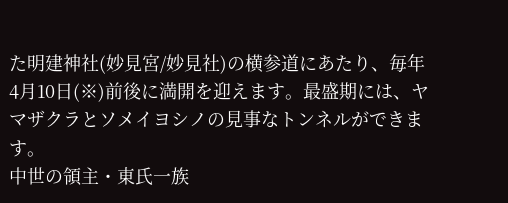た明建神社(妙見宮/妙見社)の横参道にあたり、毎年4月10日(※)前後に満開を迎えます。最盛期には、ヤマザクラとソメイヨシノの見事なトンネルができます。
中世の領主・東氏一族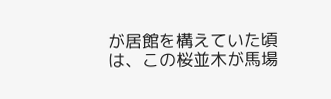が居館を構えていた頃は、この桜並木が馬場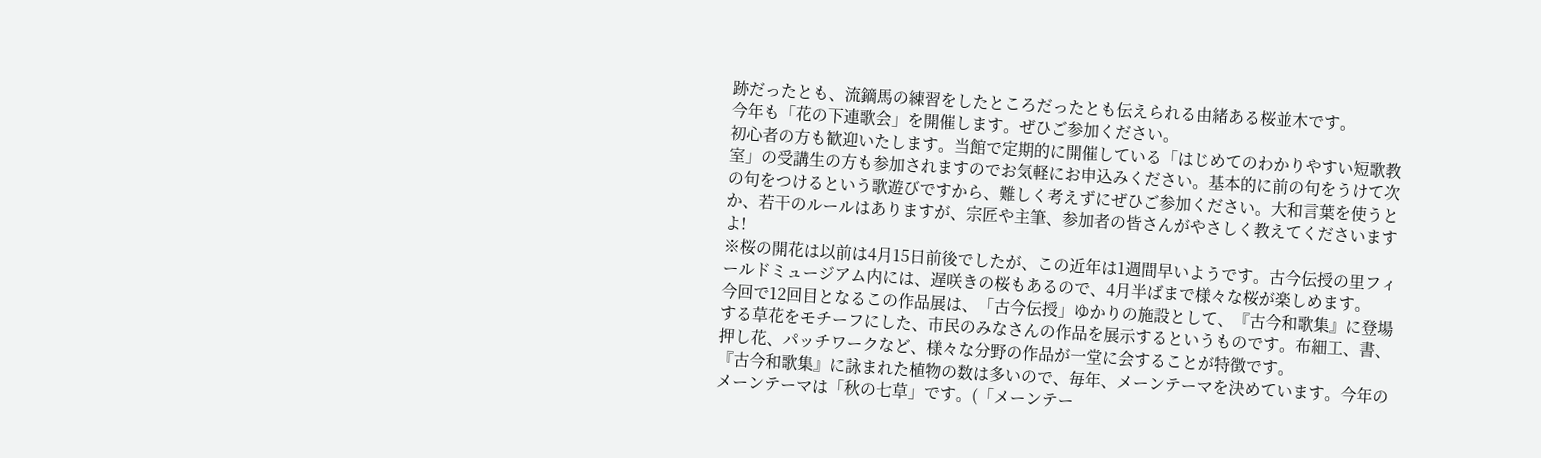跡だったとも、流鏑馬の練習をしたところだったとも伝えられる由緒ある桜並木です。
今年も「花の下連歌会」を開催します。ぜひご参加ください。
初心者の方も歓迎いたします。当館で定期的に開催している「はじめてのわかりやすい短歌教室」の受講生の方も参加されますのでお気軽にお申込みください。基本的に前の句をうけて次の句をつけるという歌遊びですから、難しく考えずにぜひご参加ください。大和言葉を使うとか、若干のルールはありますが、宗匠や主筆、参加者の皆さんがやさしく教えてくださいますよ!
※桜の開花は以前は4月15日前後でしたが、この近年は1週間早いようです。古今伝授の里フィールドミュージアム内には、遅咲きの桜もあるので、4月半ばまで様々な桜が楽しめます。
今回で12回目となるこの作品展は、「古今伝授」ゆかりの施設として、『古今和歌集』に登場する草花をモチーフにした、市民のみなさんの作品を展示するというものです。布細工、書、押し花、パッチワークなど、様々な分野の作品が一堂に会することが特徴です。
『古今和歌集』に詠まれた植物の数は多いので、毎年、メーンテーマを決めています。今年のメーンテーマは「秋の七草」です。(「メーンテー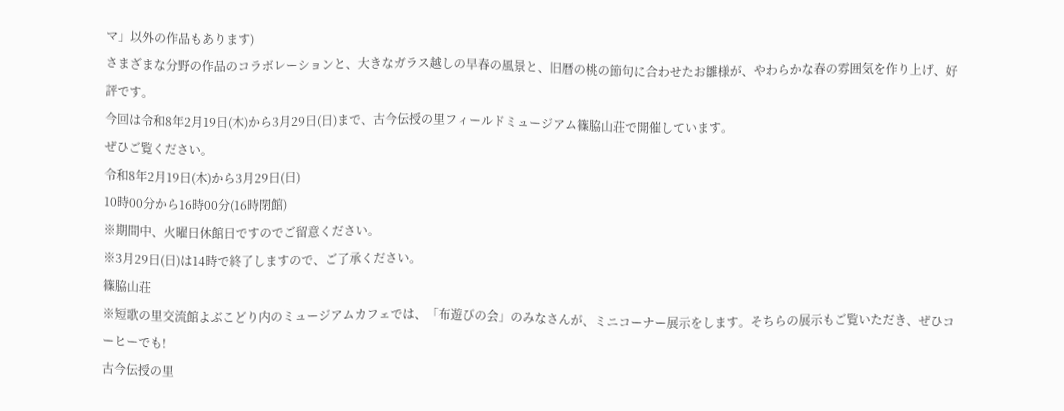マ」以外の作品もあります)
さまざまな分野の作品のコラボレーションと、大きなガラス越しの早春の風景と、旧暦の桃の節句に合わせたお雛様が、やわらかな春の雰囲気を作り上げ、好評です。
今回は令和8年2月19日(木)から3月29日(日)まで、古今伝授の里フィールドミュージアム篠脇山荘で開催しています。
ぜひご覧ください。
令和8年2月19日(木)から3月29日(日)
10時00分から16時00分(16時閉館)
※期間中、火曜日休館日ですのでご留意ください。
※3月29日(日)は14時で終了しますので、ご了承ください。
篠脇山荘
※短歌の里交流館よぶこどり内のミュージアムカフェでは、「布遊びの会」のみなさんが、ミニコーナー展示をします。そちらの展示もご覧いただき、ぜひコーヒーでも!
古今伝授の里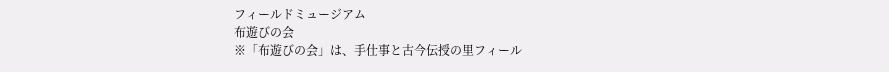フィールドミュージアム
布遊びの会
※「布遊びの会」は、手仕事と古今伝授の里フィール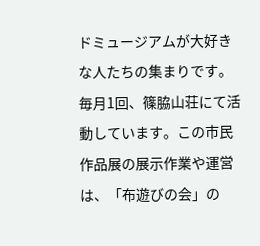ドミュージアムが大好きな人たちの集まりです。毎月1回、篠脇山荘にて活動しています。この市民作品展の展示作業や運営は、「布遊びの会」の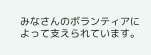みなさんのボランティアによって支えられています。